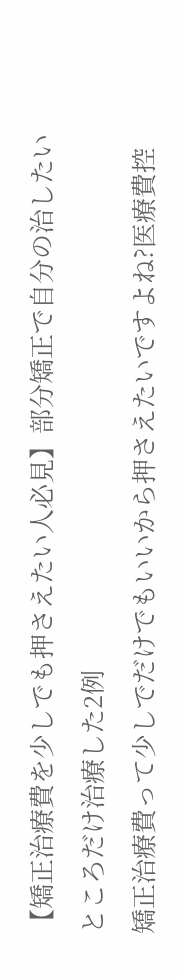【矯正治療費を少しでも押さえたい人必見】部分矯正で自分の治したいところだけ治療した2例
矯正治療費って少しでだけでもいいから押さえたいですよね?医療費控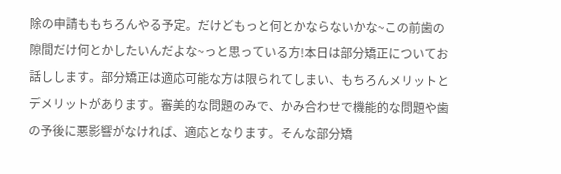除の申請ももちろんやる予定。だけどもっと何とかならないかな~この前歯の隙間だけ何とかしたいんだよな~っと思っている方!本日は部分矯正についてお話しします。部分矯正は適応可能な方は限られてしまい、もちろんメリットとデメリットがあります。審美的な問題のみで、かみ合わせで機能的な問題や歯の予後に悪影響がなければ、適応となります。そんな部分矯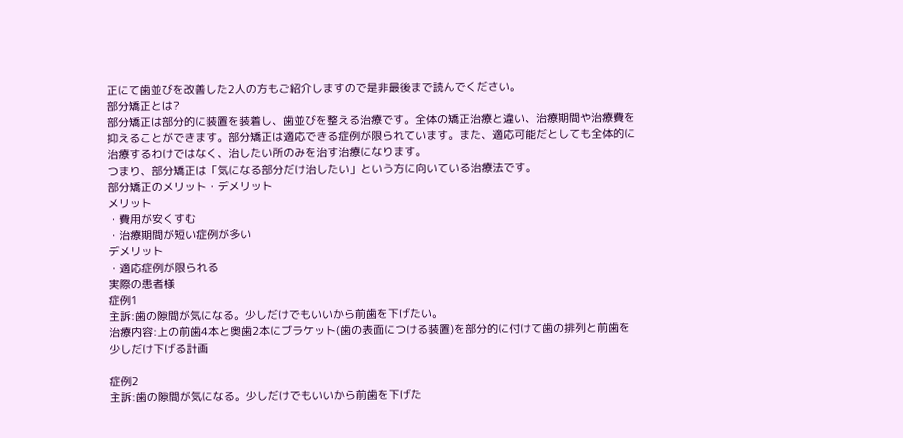正にて歯並びを改善した2人の方もご紹介しますので是非最後まで読んでください。
部分矯正とは?
部分矯正は部分的に装置を装着し、歯並びを整える治療です。全体の矯正治療と違い、治療期間や治療費を抑えることができます。部分矯正は適応できる症例が限られています。また、適応可能だとしても全体的に治療するわけではなく、治したい所のみを治す治療になります。
つまり、部分矯正は「気になる部分だけ治したい」という方に向いている治療法です。
部分矯正のメリット・デメリット
メリット
・費用が安くすむ
・治療期間が短い症例が多い
デメリット
・適応症例が限られる
実際の患者様
症例1
主訴:歯の隙間が気になる。少しだけでもいいから前歯を下げたい。
治療内容:上の前歯4本と奥歯2本にブラケット(歯の表面につける装置)を部分的に付けて歯の排列と前歯を少しだけ下げる計画

症例2
主訴:歯の隙間が気になる。少しだけでもいいから前歯を下げた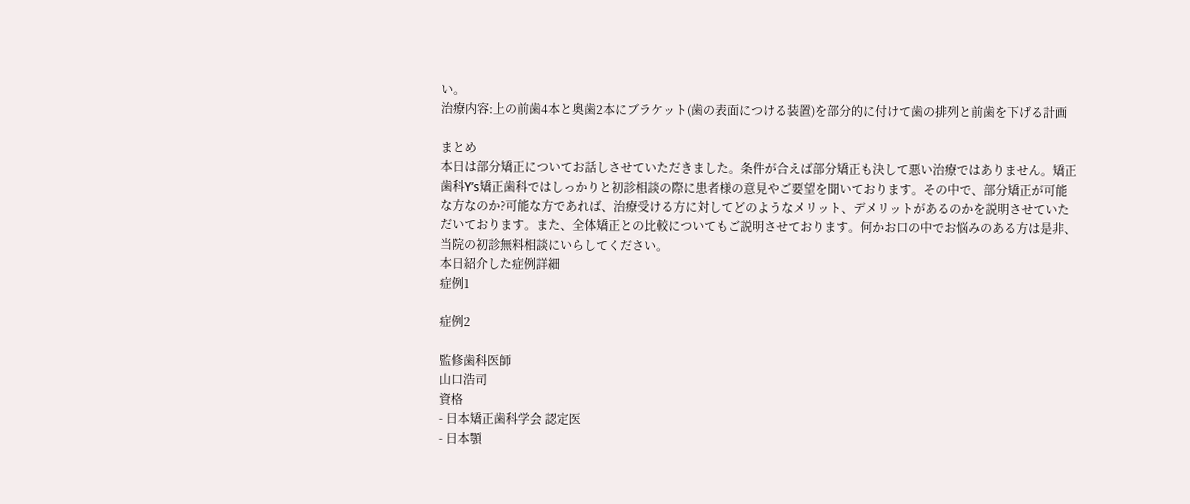い。
治療内容:上の前歯4本と奥歯2本にブラケット(歯の表面につける装置)を部分的に付けて歯の排列と前歯を下げる計画

まとめ
本日は部分矯正についてお話しさせていただきました。条件が合えば部分矯正も決して悪い治療ではありません。矯正歯科Y’s矯正歯科ではしっかりと初診相談の際に患者様の意見やご要望を聞いております。その中で、部分矯正が可能な方なのか?可能な方であれば、治療受ける方に対してどのようなメリット、デメリットがあるのかを説明させていただいております。また、全体矯正との比較についてもご説明させております。何かお口の中でお悩みのある方は是非、当院の初診無料相談にいらしてください。
本日紹介した症例詳細
症例1

症例2

監修歯科医師
山口浩司
資格
- 日本矯正歯科学会 認定医
- 日本顎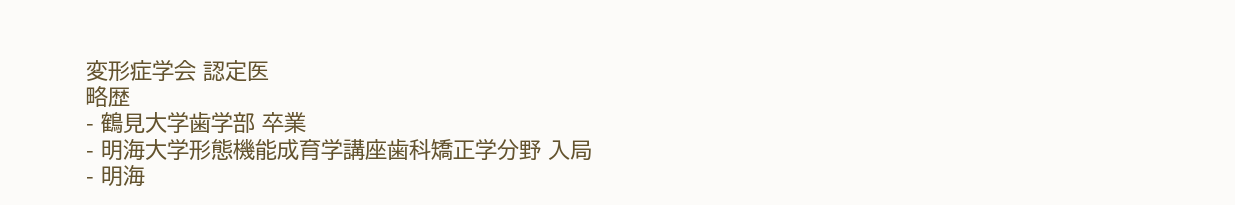変形症学会 認定医
略歴
- 鶴見大学歯学部 卒業
- 明海大学形態機能成育学講座歯科矯正学分野 入局
- 明海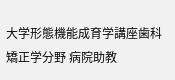大学形態機能成育学講座歯科矯正学分野 病院助教